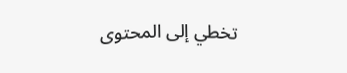تخطي إلى المحتوى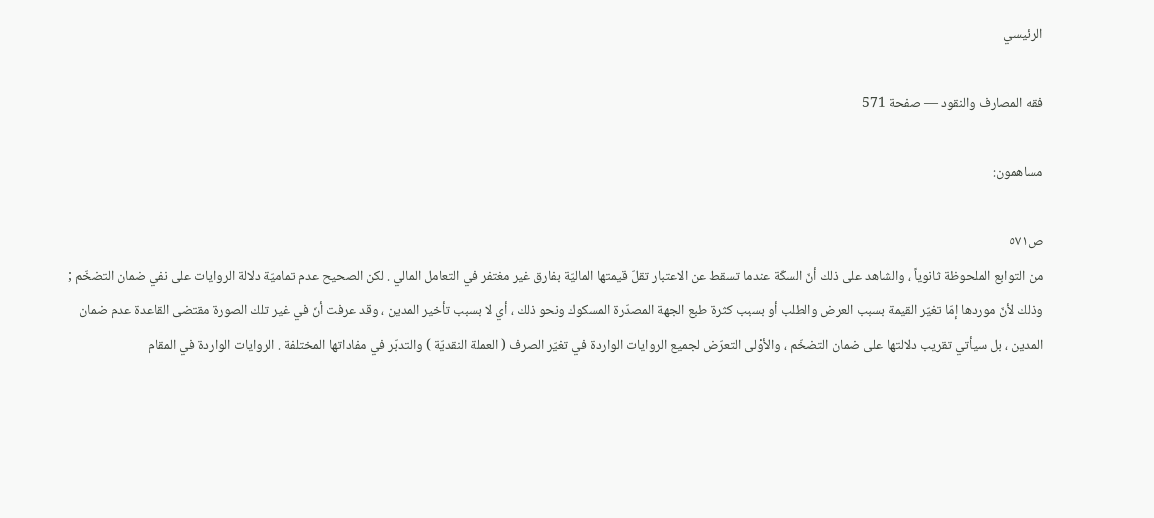الرئيسي

فقه المصارف والنقود — صفحة 571

مساهمون:

ص٥٧١
من التوابع الملحوظة ثانوياً ، والشاهد على ذلك أنّ السكّة عندما تسقط عن الاعتبار تقلّ قيمتها الماليّة بفارق غير مغتفر في التعامل المالي . لكن الصحيح عدم تماميّة دلالة الروايات على نفي ضمان التضخّم ; وذلك لأنّ موردها إمّا تغيّر القيمة بسبب العرض والطلب أو بسبب كثرة طبع الجهة المصدّرة المسكوك ونحو ذلك ، أي لا بسبب تأخير المدين ، وقد عرفت أنّ في غير تلك الصورة مقتضى القاعدة عدم ضمان المدين ، بل سيأتي تقريب دلالتها على ضمان التضخّم ، والأوْلى التعرّض لجميع الروايات الواردة في تغيّر الصرف ( العملة النقديّة ) والتدبّر في مفاداتها المختلفة . الروايات الواردة في المقام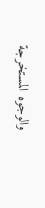والوجوه المستخرجة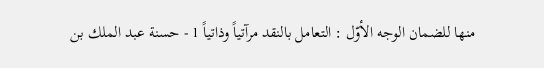منها للضمان الوجه الأوّل : التعامل بالنقد مرآتياً وذاتياً 1 - حسنة عبد الملك بن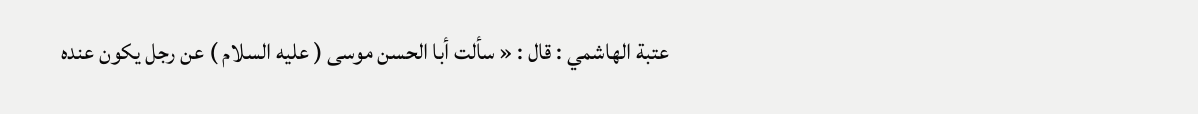عتبة الهاشمي : قال : « سألت أبا الحسن موسى ( عليه السلام ) عن رجل يكون عنده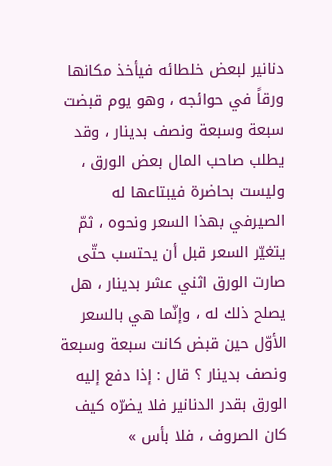دنانير لبعض خلطائه فيأخذ مكانها ورقاً في حوائجه ، وهو يوم قبضت سبعة وسبعة ونصف بدينار ، وقد يطلب صاحب المال بعض الورق ، وليست بحاضرة فيبتاعها له الصيرفي بهذا السعر ونحوه ، ثمّ يتغيّر السعر قبل أن يحتسب حتّى صارت الورق اثني عشر بدينار ، هل يصلح ذلك له ، وإنّما هي بالسعر الأوّل حين قبض كانت سبعة وسبعة ونصف بدينار ؟ قال : إذا دفع إليه الورق بقدر الدنانير فلا يضرّه كيف كان الصروف ، فلا بأس »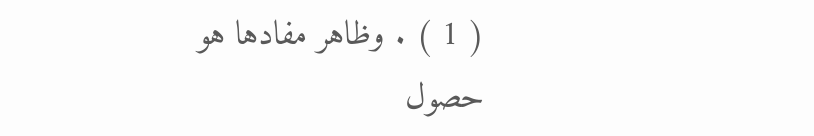( 1 ) . وظاهر مفادها هو حصول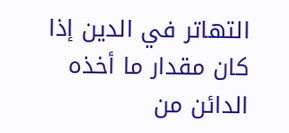التهاتر في الدين إذا كان مقدار ما أخذه الدائن من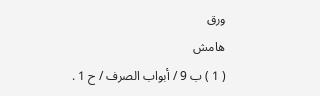ورق
هامش
( 1 ) ب 9 / أبواب الصرف / ح 1 .